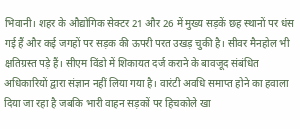भिवानी। शहर के औद्योगिक सेक्टर 21 और 26 में मुख्य सड़कें छह स्थानों पर धंस गई हैं और कई जगहों पर सड़क की ऊपरी परत उखड़ चुकी है। सीवर मैनहोल भी क्षतिग्रस्त पड़े हैं। सीएम विंडो में शिकायत दर्ज कराने के बावजूद संबंधित अधिकारियों द्वारा संज्ञान नहीं लिया गया है। वारंटी अवधि समाप्त होने का हवाला दिया जा रहा है जबकि भारी वाहन सड़कों पर हिचकोले खा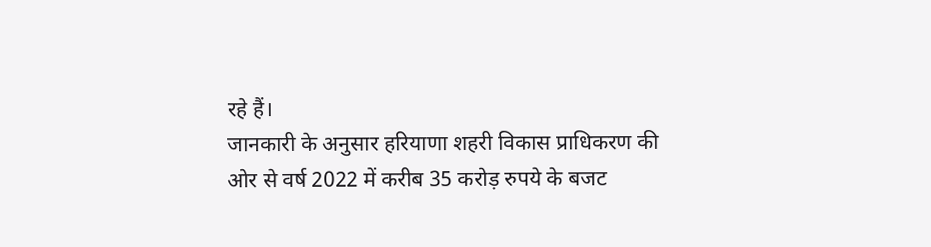रहे हैं।
जानकारी के अनुसार हरियाणा शहरी विकास प्राधिकरण की ओर से वर्ष 2022 में करीब 35 करोड़ रुपये के बजट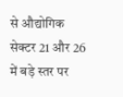से औद्योगिक सेक्टर 21 और 26 में बड़े स्तर पर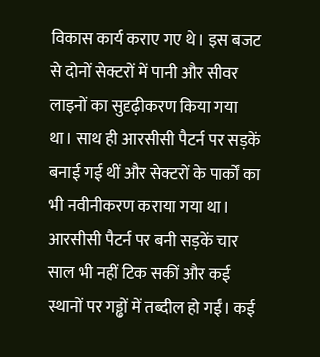विकास कार्य कराए गए थे। इस बजट से दोनों सेक्टरों में पानी और सीवर लाइनों का सुदृढ़ीकरण किया गया था। साथ ही आरसीसी पैटर्न पर सड़कें बनाई गई थीं और सेक्टरों के पार्कों का भी नवीनीकरण कराया गया था।
आरसीसी पैटर्न पर बनी सड़कें चार साल भी नहीं टिक सकीं और कई स्थानों पर गड्ढों में तब्दील हो गईं। कई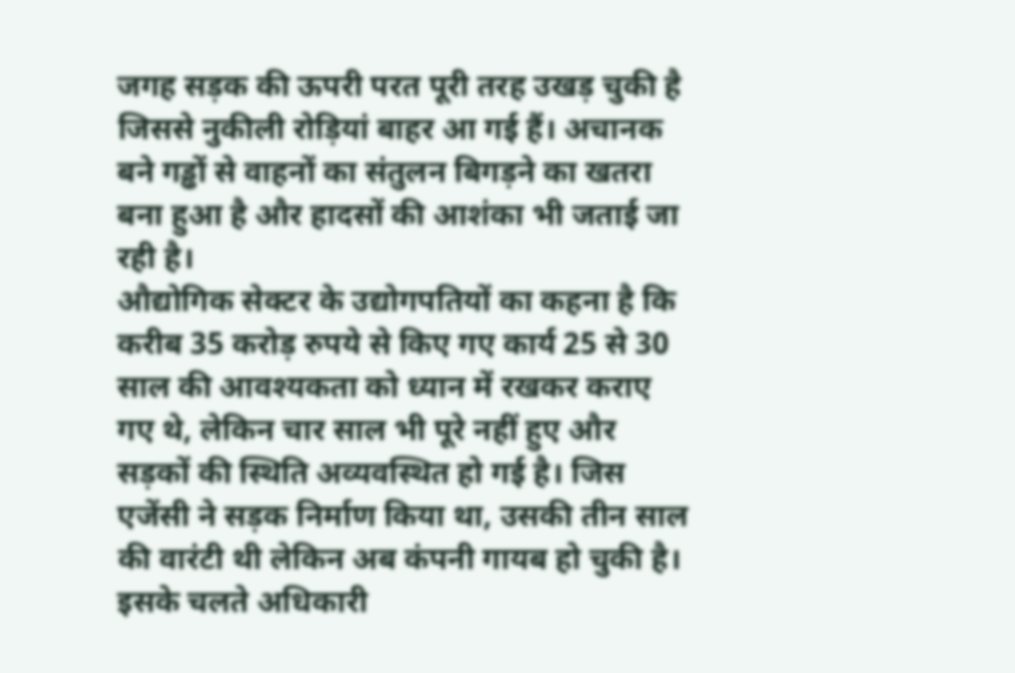जगह सड़क की ऊपरी परत पूरी तरह उखड़ चुकी है जिससे नुकीली रोड़ियां बाहर आ गई हैं। अचानक बने गड्ढों से वाहनों का संतुलन बिगड़ने का खतरा बना हुआ है और हादसों की आशंका भी जताई जा रही है।
औद्योगिक सेक्टर के उद्योगपतियों का कहना है कि करीब 35 करोड़ रुपये से किए गए कार्य 25 से 30 साल की आवश्यकता को ध्यान में रखकर कराए गए थे, लेकिन चार साल भी पूरे नहीं हुए और सड़कों की स्थिति अव्यवस्थित हो गई है। जिस एजेंसी ने सड़क निर्माण किया था, उसकी तीन साल की वारंटी थी लेकिन अब कंपनी गायब हो चुकी है। इसके चलते अधिकारी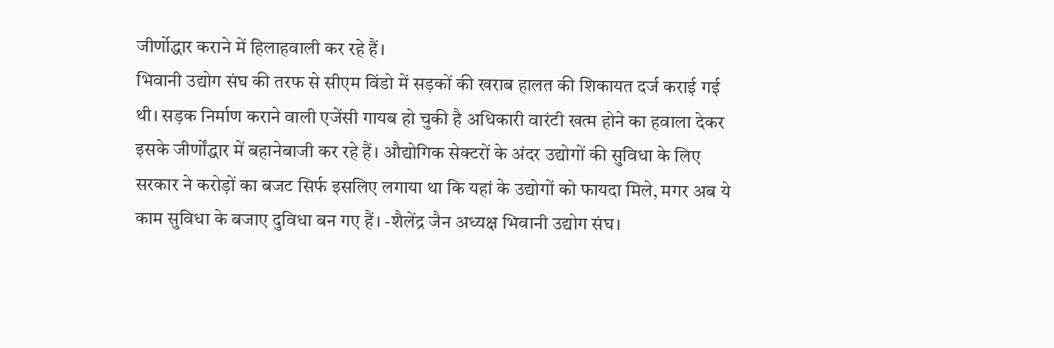जीर्णोद्धार कराने में हिलाहवाली कर रहे हैं।
भिवानी उद्योग संघ की तरफ से सीएम विंडो में सड़कों की खराब हालत की शिकायत दर्ज कराई गई थी। सड़क निर्माण कराने वाली एजेंसी गायब हो चुकी है अधिकारी वारंटी खत्म होने का हवाला देकर इसके जीर्णोंद्धार में बहानेबाजी कर रहे हैं। औद्योगिक सेक्टरों के अंदर उद्योगों की सुविधा के लिए सरकार ने करोड़ों का बजट सिर्फ इसलिए लगाया था कि यहां के उद्योगों को फायदा मिले, मगर अब ये काम सुविधा के बजाए दुविधा बन गए हैं। -शैलेंद्र जैन अध्यक्ष भिवानी उद्योग संघ।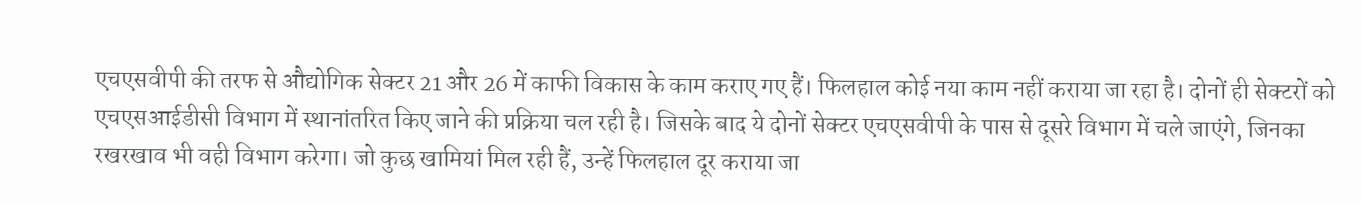एचएसवीपी की तरफ से औद्योगिक सेक्टर 21 और 26 में काफी विकास के काम कराए गए हैं। फिलहाल कोई नया काम नहीं कराया जा रहा है। दोनों ही सेक्टरों को एचएसआईडीसी विभाग में स्थानांतरित किए जाने की प्रक्रिया चल रही है। जिसके बाद ये दोनों सेक्टर एचएसवीपी के पास से दूसरे विभाग में चले जाएंगे, जिनका रखरखाव भी वही विभाग करेगा। जो कुछ खामियां मिल रही हैं, उन्हें फिलहाल दूर कराया जा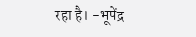रहा है। -भूपेंद्र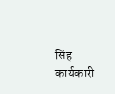सिंह कार्यकारी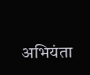अभियंता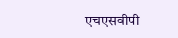एचएसवीपी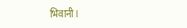भिवानी।